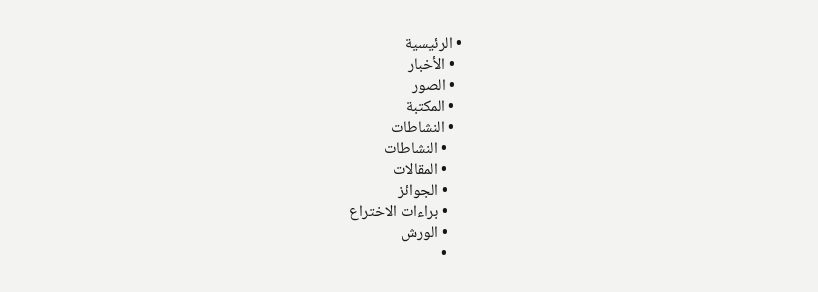• الرئيسية
  • الأخبار
  • الصور
  • المكتبة
  • النشاطات
    • النشاطات
    • المقالات
    • الجوائز
    • براءات الاختراع
    • الورش
    •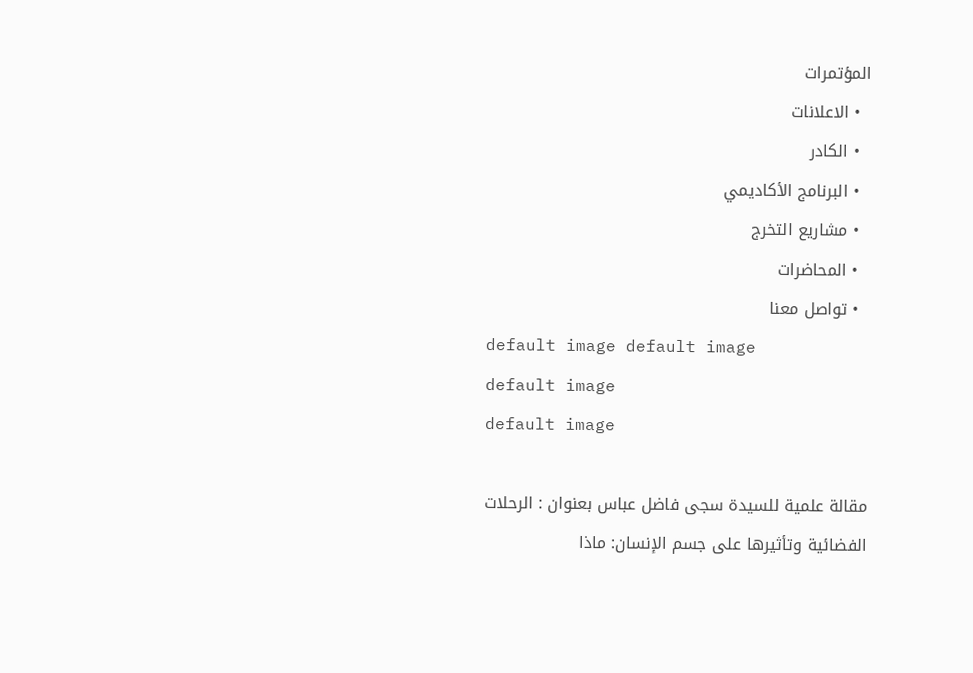المؤتمرات
  • الاعلانات
  • الكادر
  • البرنامج الأكاديمي
  • مشاريع التخرج
  • المحاضرات
  • تواصل معنا
default image default image
default image
default image

مقالة علمية للسيدة سجى فاضل عباس بعنوان : الرحلات الفضائية وتأثيرها على جسم الإنسان: ماذا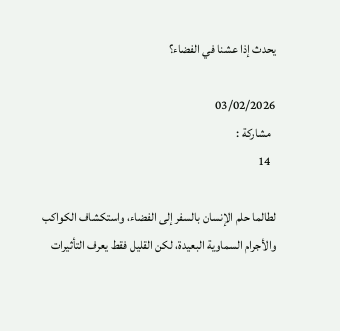يحدث إذا عشنا في الفضاء؟

03/02/2026
  مشاركة :
  14

لطالما حلم الإنسان بالسفر إلى الفضاء، واستكشاف الكواكب والأجرام السماوية البعيدة، لكن القليل فقط يعرف التأثيرات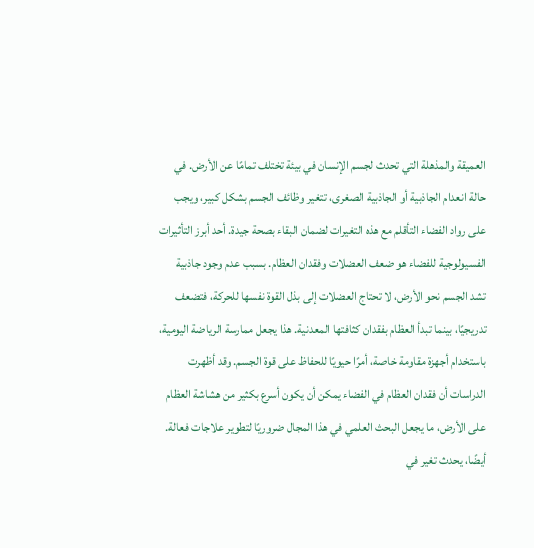العميقة والمذهلة التي تحدث لجسم الإنسان في بيئة تختلف تمامًا عن الأرض. في حالة انعدام الجاذبية أو الجاذبية الصغرى، تتغير وظائف الجسم بشكل كبير، ويجب على رواد الفضاء التأقلم مع هذه التغيرات لضمان البقاء بصحة جيدة. أحد أبرز التأثيرات الفسيولوجية للفضاء هو ضعف العضلات وفقدان العظام. بسبب عدم وجود جاذبية تشد الجسم نحو الأرض، لا تحتاج العضلات إلى بذل القوة نفسها للحركة، فتضعف تدريجيًا، بينما تبدأ العظام بفقدان كثافتها المعدنية. هذا يجعل ممارسة الرياضة اليومية، باستخدام أجهزة مقاومة خاصة، أمرًا حيويًا للحفاظ على قوة الجسم. وقد أظهرت الدراسات أن فقدان العظام في الفضاء يمكن أن يكون أسرع بكثير من هشاشة العظام على الأرض، ما يجعل البحث العلمي في هذا المجال ضروريًا لتطوير علاجات فعالة. أيضًا، يحدث تغير في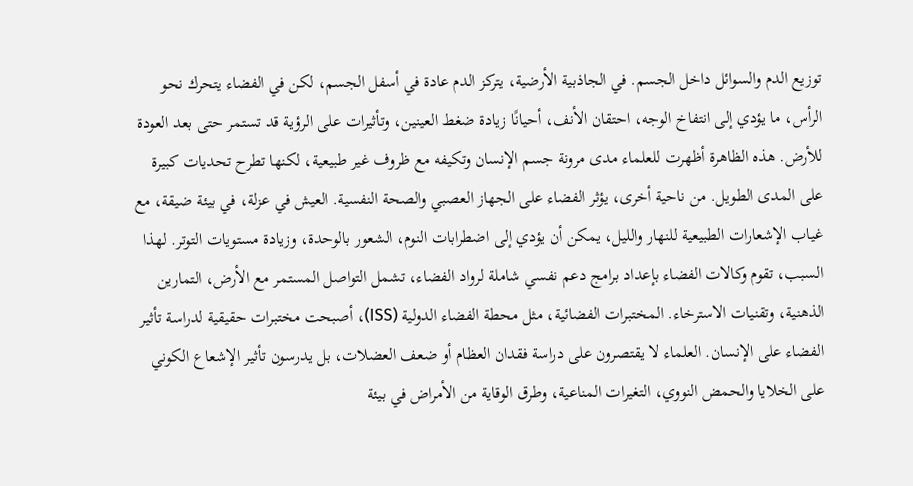توزيع الدم والسوائل داخل الجسم. في الجاذبية الأرضية، يتركز الدم عادة في أسفل الجسم، لكن في الفضاء يتحرك نحو الرأس، ما يؤدي إلى انتفاخ الوجه، احتقان الأنف، أحيانًا زيادة ضغط العينين، وتأثيرات على الرؤية قد تستمر حتى بعد العودة للأرض. هذه الظاهرة أظهرت للعلماء مدى مرونة جسم الإنسان وتكيفه مع ظروف غير طبيعية، لكنها تطرح تحديات كبيرة على المدى الطويل. من ناحية أخرى، يؤثر الفضاء على الجهاز العصبي والصحة النفسية. العيش في عزلة، في بيئة ضيقة، مع غياب الإشعارات الطبيعية للنهار والليل، يمكن أن يؤدي إلى اضطرابات النوم، الشعور بالوحدة، وزيادة مستويات التوتر. لهذا السبب، تقوم وكالات الفضاء بإعداد برامج دعم نفسي شاملة لرواد الفضاء، تشمل التواصل المستمر مع الأرض، التمارين الذهنية، وتقنيات الاسترخاء. المختبرات الفضائية، مثل محطة الفضاء الدولية (ISS)، أصبحت مختبرات حقيقية لدراسة تأثير الفضاء على الإنسان. العلماء لا يقتصرون على دراسة فقدان العظام أو ضعف العضلات، بل يدرسون تأثير الإشعاع الكوني على الخلايا والحمض النووي، التغيرات المناعية، وطرق الوقاية من الأمراض في بيئة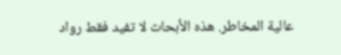عالية المخاطر. هذه الأبحاث لا تفيد فقط رواد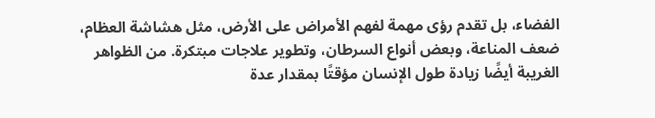الفضاء، بل تقدم رؤى مهمة لفهم الأمراض على الأرض، مثل هشاشة العظام، ضعف المناعة، وبعض أنواع السرطان، وتطوير علاجات مبتكرة. من الظواهر الغريبة أيضًا زيادة طول الإنسان مؤقتًا بمقدار عدة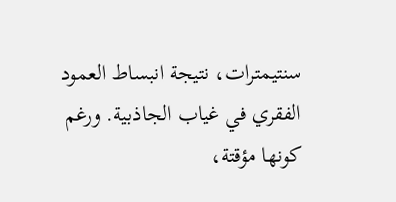سنتيمترات، نتيجة انبساط العمود الفقري في غياب الجاذبية. ورغم كونها مؤقتة،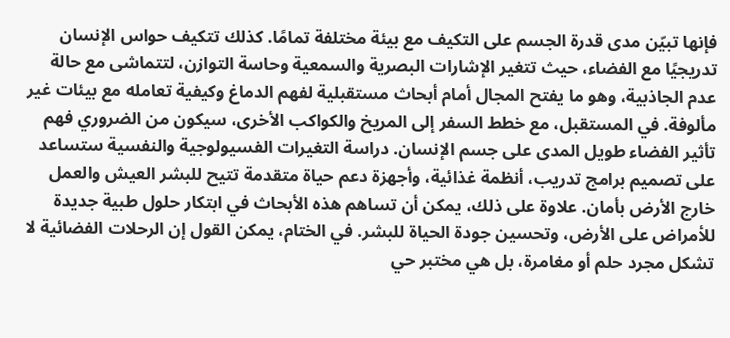فإنها تبيّن مدى قدرة الجسم على التكيف مع بيئة مختلفة تمامًا. كذلك تتكيف حواس الإنسان تدريجيًا مع الفضاء، حيث تتغير الإشارات البصرية والسمعية وحاسة التوازن، لتتماشى مع حالة عدم الجاذبية، وهو ما يفتح المجال أمام أبحاث مستقبلية لفهم الدماغ وكيفية تعامله مع بيئات غير مألوفة. في المستقبل، مع خطط السفر إلى المريخ والكواكب الأخرى، سيكون من الضروري فهم تأثير الفضاء طويل المدى على جسم الإنسان. دراسة التغيرات الفسيولوجية والنفسية ستساعد على تصميم برامج تدريب، أنظمة غذائية، وأجهزة دعم حياة متقدمة تتيح للبشر العيش والعمل خارج الأرض بأمان. علاوة على ذلك، يمكن أن تساهم هذه الأبحاث في ابتكار حلول طبية جديدة للأمراض على الأرض، وتحسين جودة الحياة للبشر. في الختام، يمكن القول إن الرحلات الفضائية لا تشكل مجرد حلم أو مغامرة، بل هي مختبر حي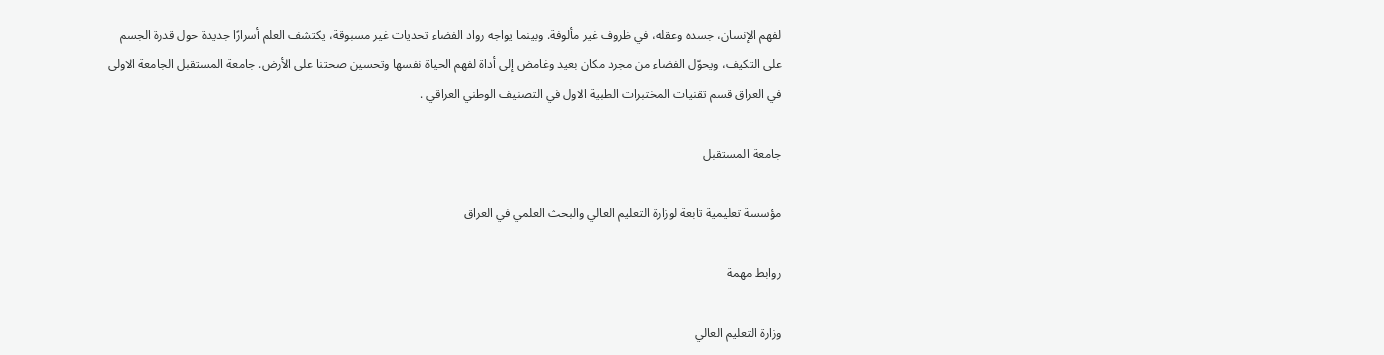لفهم الإنسان، جسده وعقله، في ظروف غير مألوفة. وبينما يواجه رواد الفضاء تحديات غير مسبوقة، يكتشف العلم أسرارًا جديدة حول قدرة الجسم على التكيف، ويحوّل الفضاء من مجرد مكان بعيد وغامض إلى أداة لفهم الحياة نفسها وتحسين صحتنا على الأرض. جامعة المستقبل الجامعة الاولى في العراق قسم تقنيات المختبرات الطبية الاول في التصنيف الوطني العراقي .

جامعة المستقبل

مؤسسة تعليمية تابعة لوزارة التعليم العالي والبحث العلمي في العراق

روابط مهمة

وزارة التعليم العالي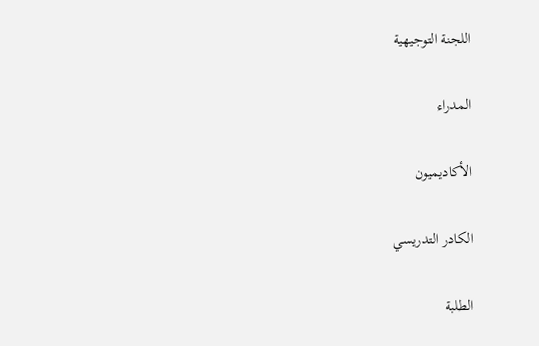اللجنة التوجيهية

المدراء

الأكاديميون

الكادر التدريسي

الطلبة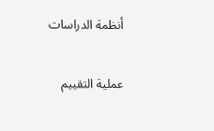أنظمة الدراسات

عملية التقييم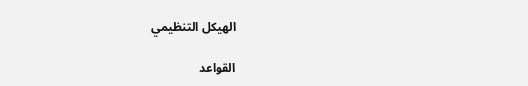الهيكل التنظيمي

القواعد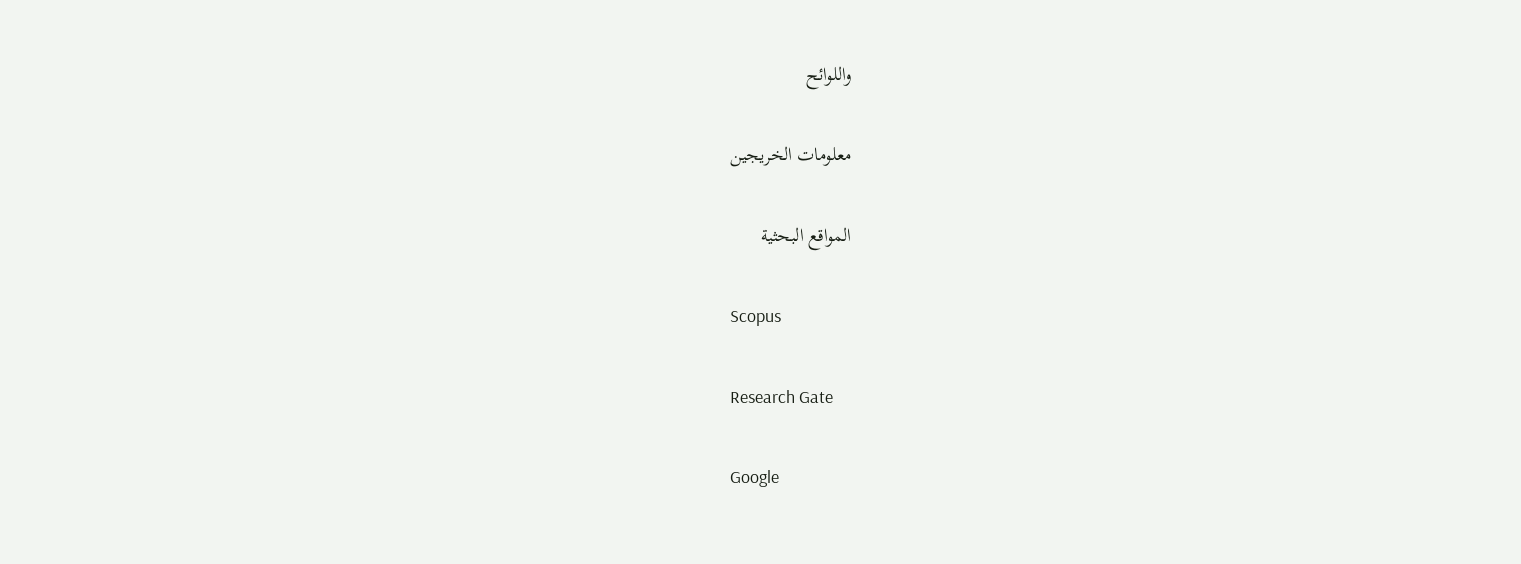واللوائح

معلومات الخريجين

المواقع البحثية

Scopus

Research Gate

Google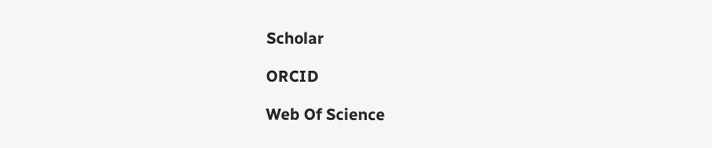Scholar

ORCID

Web Of Science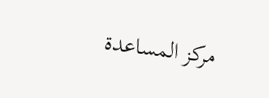مركز المساعدة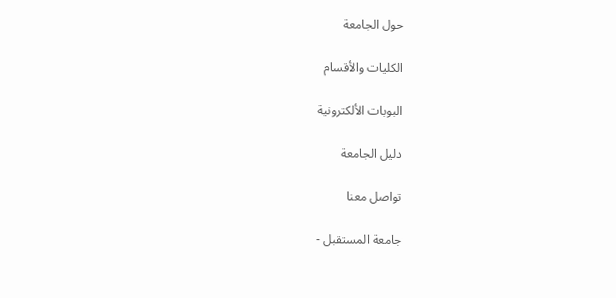حول الجامعة

الكليات والأقسام

البوبات الألكترونية

دليل الجامعة

تواصل معنا

جامعة المستقبل -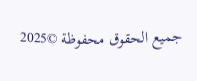جميع الحقوق محفوظة ©2025